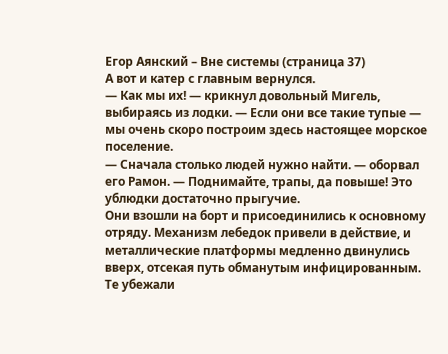Егор Аянский – Вне системы (страница 37)
А вот и катер с главным вернулся.
— Как мы их! — крикнул довольный Мигель, выбираясь из лодки. — Если они все такие тупые — мы очень скоро построим здесь настоящее морское поселение.
— Сначала столько людей нужно найти. — оборвал его Рамон. — Поднимайте, трапы, да повыше! Это ублюдки достаточно прыгучие.
Они взошли на борт и присоединились к основному отряду. Механизм лебедок привели в действие, и металлические платформы медленно двинулись вверх, отсекая путь обманутым инфицированным. Те убежали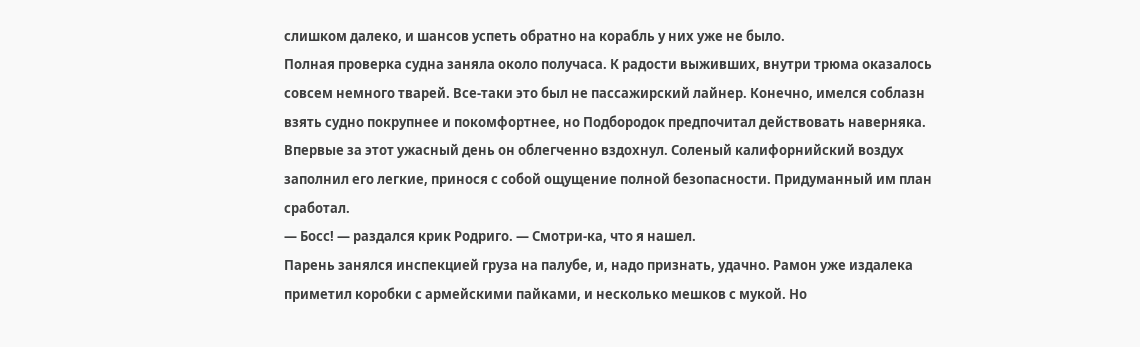слишком далеко, и шансов успеть обратно на корабль у них уже не было.
Полная проверка судна заняла около получаса. К радости выживших, внутри трюма оказалось совсем немного тварей. Все-таки это был не пассажирский лайнер. Конечно, имелся соблазн взять судно покрупнее и покомфортнее, но Подбородок предпочитал действовать наверняка. Впервые за этот ужасный день он облегченно вздохнул. Соленый калифорнийский воздух заполнил его легкие, принося с собой ощущение полной безопасности. Придуманный им план сработал.
— Босс! — раздался крик Родриго. — Смотри-ка, что я нашел.
Парень занялся инспекцией груза на палубе, и, надо признать, удачно. Рамон уже издалека приметил коробки с армейскими пайками, и несколько мешков с мукой. Но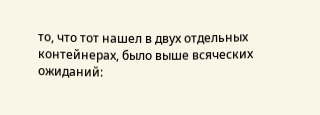то, что тот нашел в двух отдельных контейнерах, было выше всяческих ожиданий: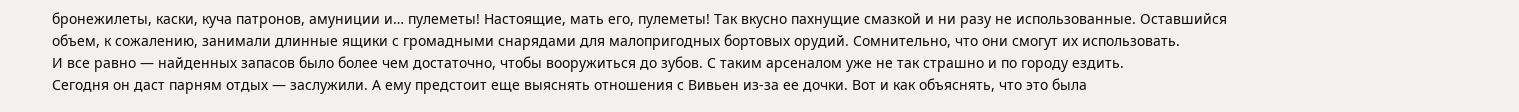бронежилеты, каски, куча патронов, амуниции и… пулеметы! Настоящие, мать его, пулеметы! Так вкусно пахнущие смазкой и ни разу не использованные. Оставшийся объем, к сожалению, занимали длинные ящики с громадными снарядами для малопригодных бортовых орудий. Сомнительно, что они смогут их использовать.
И все равно — найденных запасов было более чем достаточно, чтобы вооружиться до зубов. С таким арсеналом уже не так страшно и по городу ездить.
Сегодня он даст парням отдых — заслужили. А ему предстоит еще выяснять отношения с Вивьен из-за ее дочки. Вот и как объяснять, что это была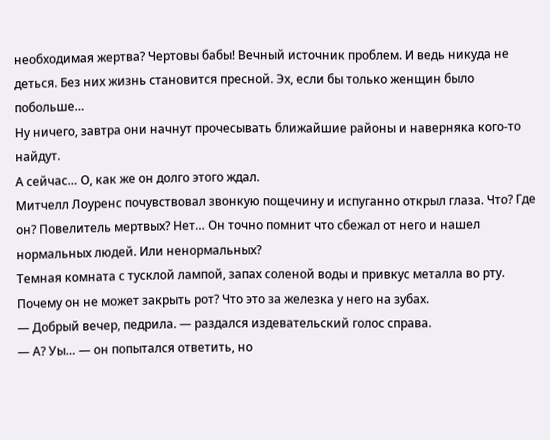необходимая жертва? Чертовы бабы! Вечный источник проблем. И ведь никуда не деться. Без них жизнь становится пресной. Эх, если бы только женщин было побольше…
Ну ничего, завтра они начнут прочесывать ближайшие районы и наверняка кого-то найдут.
А сейчас… О, как же он долго этого ждал.
Митчелл Лоуренс почувствовал звонкую пощечину и испуганно открыл глаза. Что? Где он? Повелитель мертвых? Нет… Он точно помнит что сбежал от него и нашел нормальных людей. Или ненормальных?
Темная комната с тусклой лампой, запах соленой воды и привкус металла во рту. Почему он не может закрыть рот? Что это за железка у него на зубах.
— Добрый вечер, педрила. — раздался издевательский голос справа.
— А? Уы… — он попытался ответить, но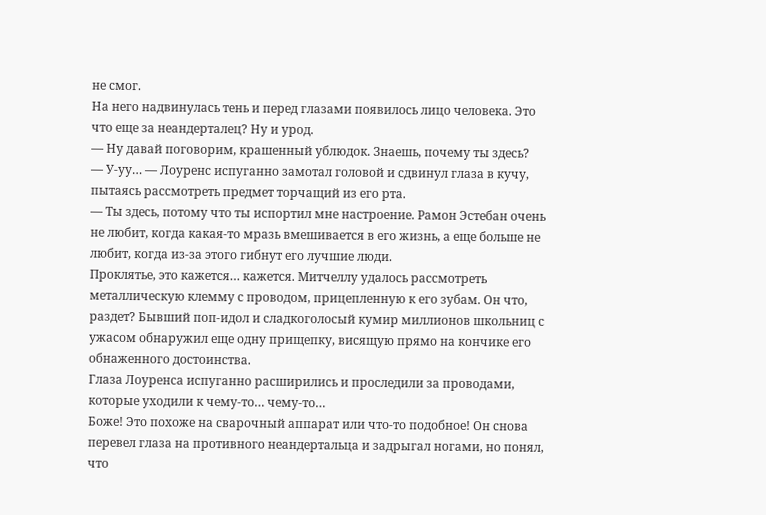не смог.
На него надвинулась тень и перед глазами появилось лицо человека. Это что еще за неандерталец? Ну и урод.
— Ну давай поговорим, крашенный ублюдок. Знаешь, почему ты здесь?
— У-уу… — Лоуренс испуганно замотал головой и сдвинул глаза в кучу, пытаясь рассмотреть предмет торчащий из его рта.
— Ты здесь, потому что ты испортил мне настроение. Рамон Эстебан очень не любит, когда какая-то мразь вмешивается в его жизнь, а еще больше не любит, когда из-за этого гибнут его лучшие люди.
Проклятье, это кажется… кажется. Митчеллу удалось рассмотреть металлическую клемму с проводом, прицепленную к его зубам. Он что, раздет? Бывший поп-идол и сладкоголосый кумир миллионов школьниц с ужасом обнаружил еще одну прищепку, висящую прямо на кончике его обнаженного достоинства.
Глаза Лоуренса испуганно расширились и проследили за проводами, которые уходили к чему-то… чему-то…
Боже! Это похоже на сварочный аппарат или что-то подобное! Он снова перевел глаза на противного неандертальца и задрыгал ногами, но понял, что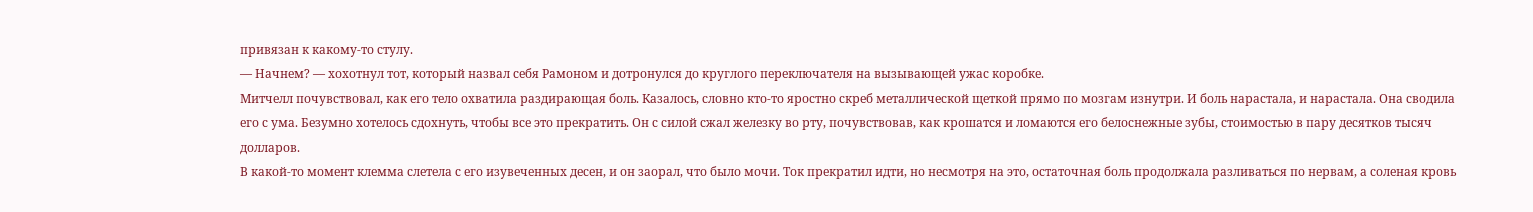привязан к какому-то стулу.
— Начнем? — хохотнул тот, который назвал себя Рамоном и дотронулся до круглого переключателя на вызывающей ужас коробке.
Митчелл почувствовал, как его тело охватила раздирающая боль. Казалось, словно кто-то яростно скреб металлической щеткой прямо по мозгам изнутри. И боль нарастала, и нарастала. Она сводила его с ума. Безумно хотелось сдохнуть, чтобы все это прекратить. Он с силой сжал железку во рту, почувствовав, как крошатся и ломаются его белоснежные зубы, стоимостью в пару десятков тысяч долларов.
В какой-то момент клемма слетела с его изувеченных десен, и он заорал, что было мочи. Ток прекратил идти, но несмотря на это, остаточная боль продолжала разливаться по нервам, а соленая кровь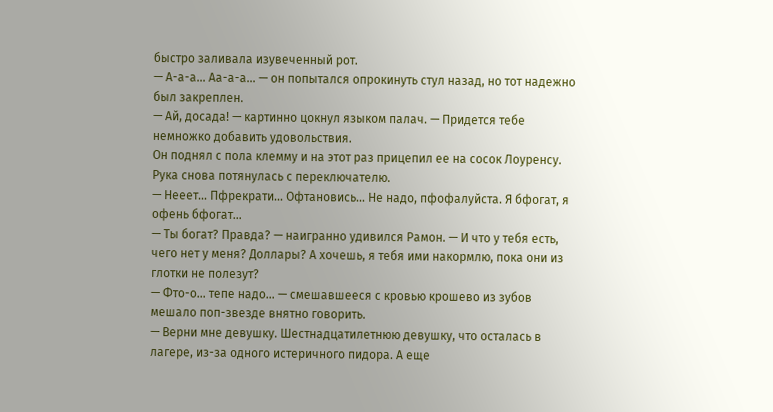быстро заливала изувеченный рот.
— А-а-а… Аа-а-а… — он попытался опрокинуть стул назад, но тот надежно был закреплен.
— Ай, досада! — картинно цокнул языком палач. — Придется тебе немножко добавить удовольствия.
Он поднял с пола клемму и на этот раз прицепил ее на сосок Лоуренсу. Рука снова потянулась с переключателю.
— Нееет… Пфрекрати… Офтановись… Не надо, пфофалуйста. Я бфогат, я офень бфогат…
— Ты богат? Правда? — наигранно удивился Рамон. — И что у тебя есть, чего нет у меня? Доллары? А хочешь, я тебя ими накормлю, пока они из глотки не полезут?
— Фто-о… тепе надо… — смешавшееся с кровью крошево из зубов мешало поп-звезде внятно говорить.
— Верни мне девушку. Шестнадцатилетнюю девушку, что осталась в лагере, из-за одного истеричного пидора. А еще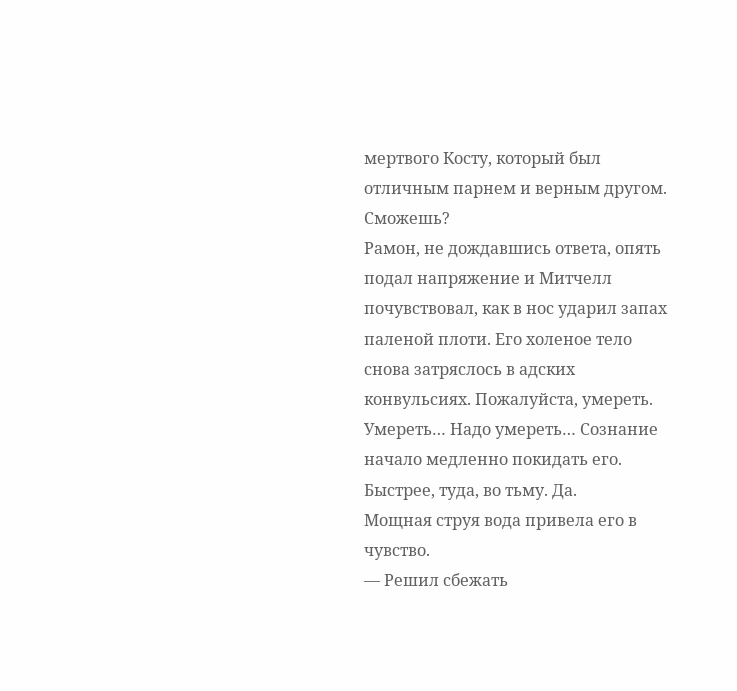мертвого Косту, который был отличным парнем и верным другом. Сможешь?
Рамон, не дождавшись ответа, опять подал напряжение и Митчелл почувствовал, как в нос ударил запах паленой плоти. Его холеное тело снова затряслось в адских конвульсиях. Пожалуйста, умереть. Умереть… Надо умереть… Сознание начало медленно покидать его. Быстрее, туда, во тьму. Да.
Мощная струя вода привела его в чувство.
— Решил сбежать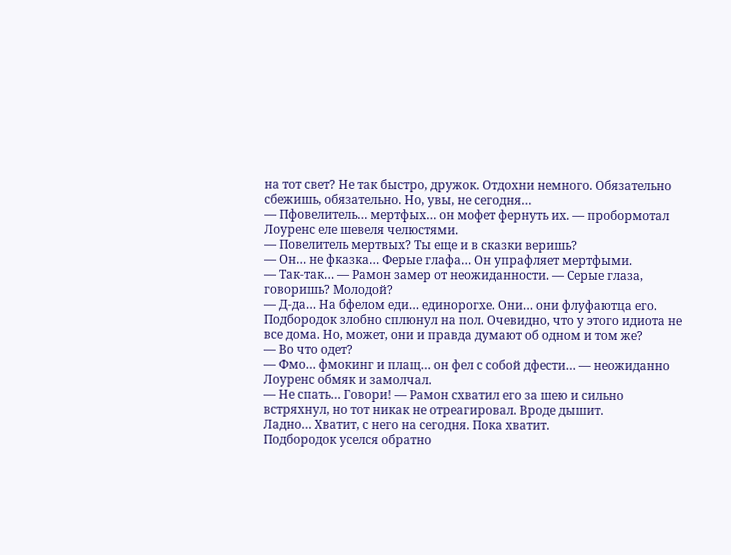на тот свет? Не так быстро, дружок. Отдохни немного. Обязательно сбежишь, обязательно. Но, увы, не сегодня…
— Пфовелитель… мертфых… он мофет фернуть их. — пробормотал Лоуренс еле шевеля челюстями.
— Повелитель мертвых? Ты еще и в сказки веришь?
— Он… не фказка… Ферые глафа… Он упрафляет мертфыми.
— Так-так… — Рамон замер от неожиданности. — Серые глаза, говоришь? Молодой?
— Д-да… На бфелом еди… единорогхе. Они… они флуфаютца его.
Подбородок злобно сплюнул на пол. Очевидно, что у этого идиота не все дома. Но, может, они и правда думают об одном и том же?
— Во что одет?
— Фмо… фмокинг и плащ… он фел с собой дфести… — неожиданно Лоуренс обмяк и замолчал.
— Не спать… Говори! — Рамон схватил его за шею и сильно встряхнул, но тот никак не отреагировал. Вроде дышит.
Ладно… Хватит, с него на сегодня. Пока хватит.
Подбородок уселся обратно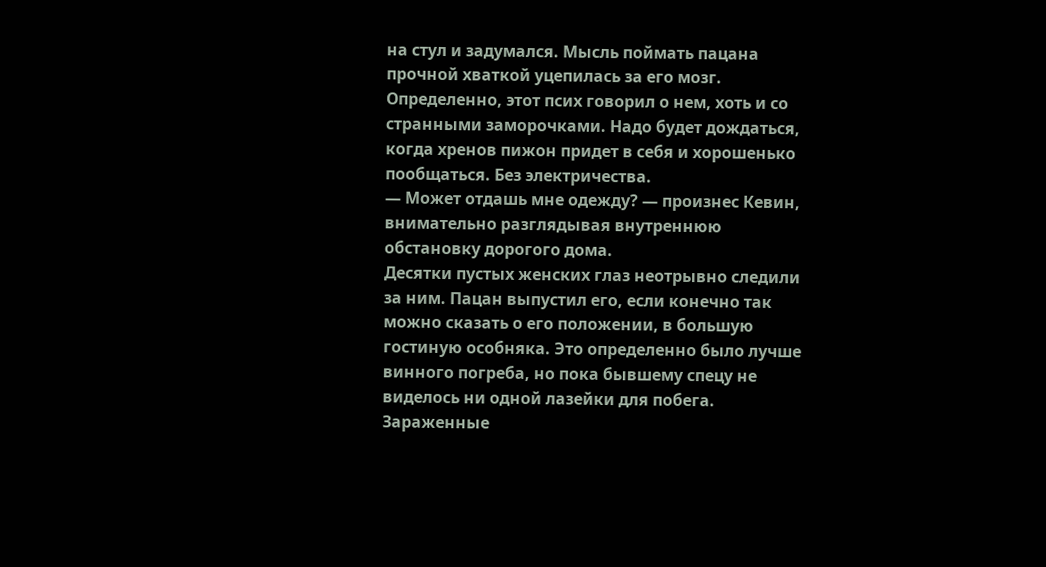на стул и задумался. Мысль поймать пацана прочной хваткой уцепилась за его мозг. Определенно, этот псих говорил о нем, хоть и со странными заморочками. Надо будет дождаться, когда хренов пижон придет в себя и хорошенько пообщаться. Без электричества.
— Может отдашь мне одежду? — произнес Кевин, внимательно разглядывая внутреннюю обстановку дорогого дома.
Десятки пустых женских глаз неотрывно следили за ним. Пацан выпустил его, если конечно так можно сказать о его положении, в большую гостиную особняка. Это определенно было лучше винного погреба, но пока бывшему спецу не виделось ни одной лазейки для побега. Зараженные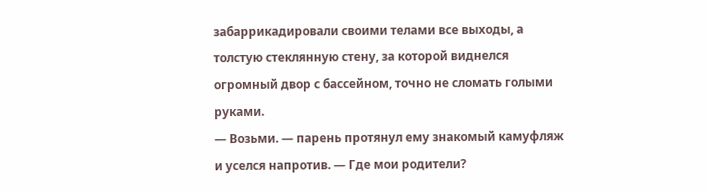забаррикадировали своими телами все выходы, а толстую стеклянную стену, за которой виднелся огромный двор с бассейном, точно не сломать голыми руками.
— Возьми. — парень протянул ему знакомый камуфляж и уселся напротив. — Где мои родители?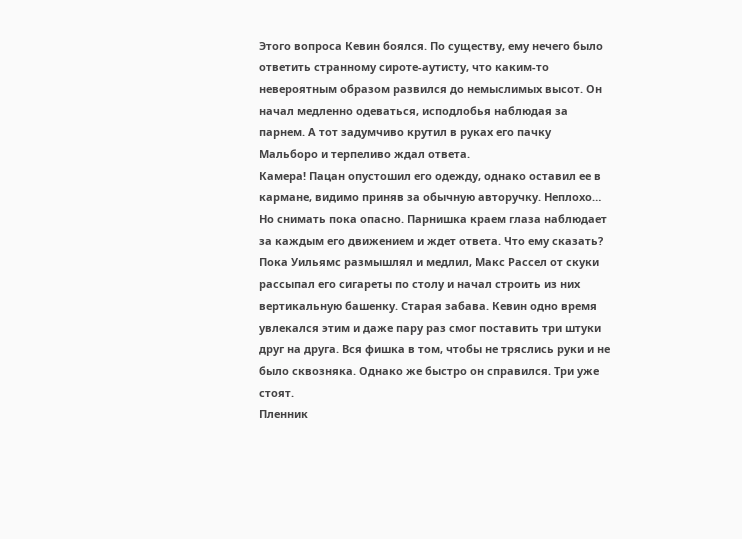Этого вопроса Кевин боялся. По существу, ему нечего было ответить странному сироте-аутисту, что каким-то невероятным образом развился до немыслимых высот. Он начал медленно одеваться, исподлобья наблюдая за парнем. А тот задумчиво крутил в руках его пачку Мальборо и терпеливо ждал ответа.
Камера! Пацан опустошил его одежду, однако оставил ее в кармане, видимо приняв за обычную авторучку. Неплохо… Но снимать пока опасно. Парнишка краем глаза наблюдает за каждым его движением и ждет ответа. Что ему сказать?
Пока Уильямс размышлял и медлил, Макс Рассел от скуки рассыпал его сигареты по столу и начал строить из них вертикальную башенку. Старая забава. Кевин одно время увлекался этим и даже пару раз смог поставить три штуки друг на друга. Вся фишка в том, чтобы не тряслись руки и не было сквозняка. Однако же быстро он справился. Три уже стоят.
Пленник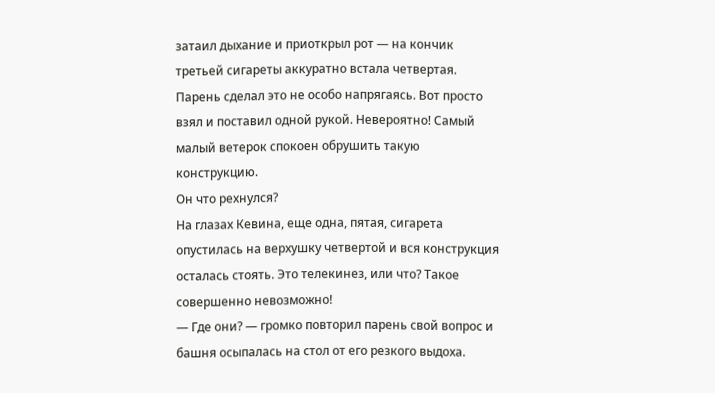затаил дыхание и приоткрыл рот — на кончик третьей сигареты аккуратно встала четвертая. Парень сделал это не особо напрягаясь. Вот просто взял и поставил одной рукой. Невероятно! Самый малый ветерок спокоен обрушить такую конструкцию.
Он что рехнулся?
На глазах Кевина, еще одна, пятая, сигарета опустилась на верхушку четвертой и вся конструкция осталась стоять. Это телекинез, или что? Такое совершенно невозможно!
— Где они? — громко повторил парень свой вопрос и башня осыпалась на стол от его резкого выдоха.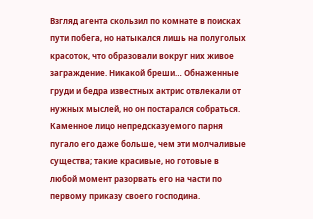Взгляд агента скользил по комнате в поисках пути побега, но натыкался лишь на полуголых красоток, что образовали вокруг них живое заграждение. Никакой бреши… Обнаженные груди и бедра известных актрис отвлекали от нужных мыслей, но он постарался собраться. Каменное лицо непредсказуемого парня пугало его даже больше, чем эти молчаливые существа; такие красивые, но готовые в любой момент разорвать его на части по первому приказу своего господина.